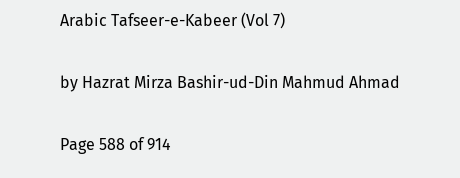Arabic Tafseer-e-Kabeer (Vol 7)

by Hazrat Mirza Bashir-ud-Din Mahmud Ahmad

Page 588 of 914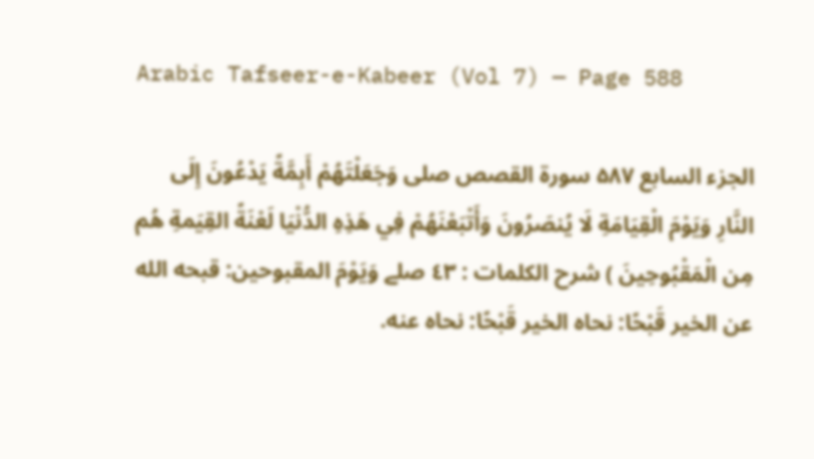Arabic Tafseer-e-Kabeer (Vol 7) — Page 588

الجزء السابع ۵۸۷ سورة القصص صلى وَجَعَلْتَهُمْ أَبِمَّةً يَدْعُونَ إِلَى النَّارِ وَيَوْمَ الْقِيَامَةِ لَا يُنصَرُونَ وَأَتْبَعْنَهُمْ فِي هَذِهِ الدُّنْيَا لَعْنَةً القِيَمةِ هُم مِن الْمَقْبُوحِينَ ) شرح الكلمات : ٤٣ صلے وَيَوْمَ المقبوحين: قبحه الله عن الخير قَبْحًا: نحاه الخير قَبْحًا: نحاه عنه.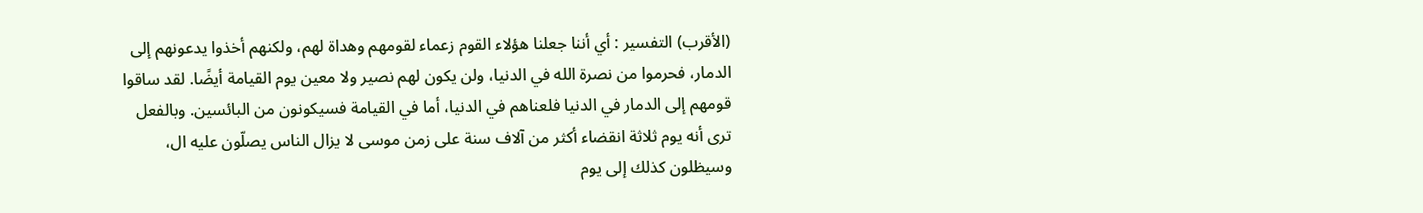(الأقرب) التفسير : أي أننا جعلنا هؤلاء القوم زعماء لقومهم وهداة لهم، ولكنهم أخذوا يدعونهم إلى الدمار، فحرموا من نصرة الله في الدنيا، ولن يكون لهم نصير ولا معين يوم القيامة أيضًا. لقد ساقوا قومهم إلى الدمار في الدنيا فلعناهم في الدنيا، أما في القيامة فسيكونون من البائسين. وبالفعل ترى أنه يوم ثلاثة انقضاء أكثر من آلاف سنة على زمن موسى لا يزال الناس يصلّون عليه ال، وسيظلون كذلك إلى يوم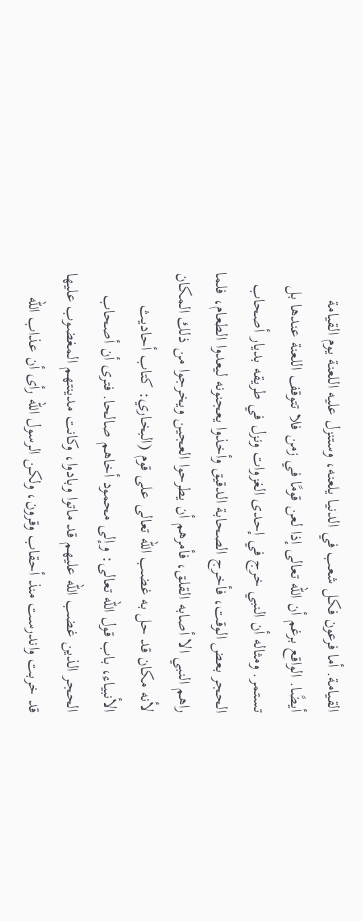القيامة. أما فرعون فكل شعب في الدنيا يلعنه، وستنزل عليه اللعنة يوم القيامة أيضًا. الواقع برغم أن الله تعالى إذا لعن قومًا في زمن فلا تتوقف اللعنة عندها بل تستمر. ومثاله أن النبي خرج في إحدى الغزوات ونزل في طريقه بديار أصحاب الحجر بعض الوقت، فأخرج الصحابة الدقيق وأخذوا يعجنونه ليعدوا الطعام، فلما راهم النبي الا أصابه القلق، فأمرهم أن يطرحوا العجين ويخرجوا من ذلك المكان لأنه مكان قد حل به غضب الله تعالى على قوم (البخاري: كتاب أحاديث الأنبياء، باب قول الله تعالى: وإلى محمود أخاهم صالحا. فترى أن أصحاب الحجر الذين غضب الله عليهم قد ماتوا وبادوا، وكانت مدينتهم المغضوب عليها قد خربت واندرست منذ أحقاب وقرون، ولكن الرسول الله رأى أن عذاب الله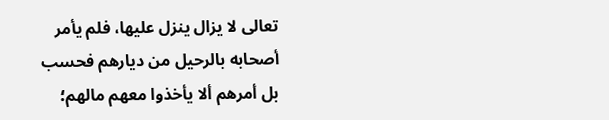تعالى لا يزال ينزل عليها، فلم يأمر أصحابه بالرحيل من ديارهم فحسب بل أمرهم ألا يأخذوا معهم مالهم؛